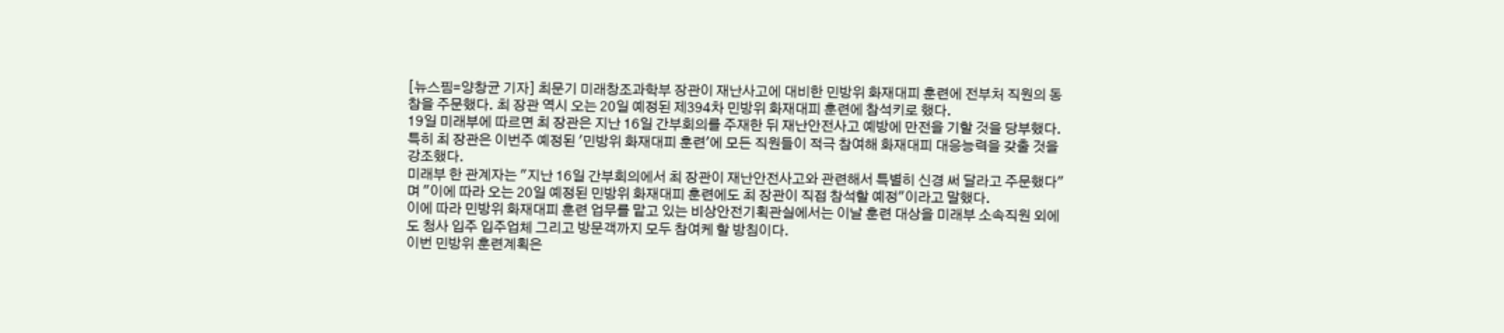[뉴스핌=양창균 기자] 최문기 미래창조과학부 장관이 재난사고에 대비한 민방위 화재대피 훈련에 전부처 직원의 동참을 주문했다. 최 장관 역시 오는 20일 예정된 제394차 민방위 화재대피 훈련에 참석키로 했다.
19일 미래부에 따르면 최 장관은 지난 16일 간부회의를 주재한 뒤 재난안전사고 예방에 만전을 기할 것을 당부했다. 특히 최 장관은 이번주 예정된 '민방위 화재대피 훈련'에 모든 직원들이 적극 참여해 화재대피 대응능력을 갖출 것을 강조했다.
미래부 한 관계자는 "지난 16일 간부회의에서 최 장관이 재난안전사고와 관련해서 특별히 신경 써 달라고 주문했다"며 "이에 따라 오는 20일 예정된 민방위 화재대피 훈련에도 최 장관이 직접 참석할 예정"이라고 말했다.
이에 따라 민방위 화재대피 훈련 업무를 맡고 있는 비상안전기획관실에서는 이날 훈련 대상을 미래부 소속직원 외에도 청사 입주 입주업체 그리고 방문객까지 모두 참여케 할 방침이다.
이번 민방위 훈련계획은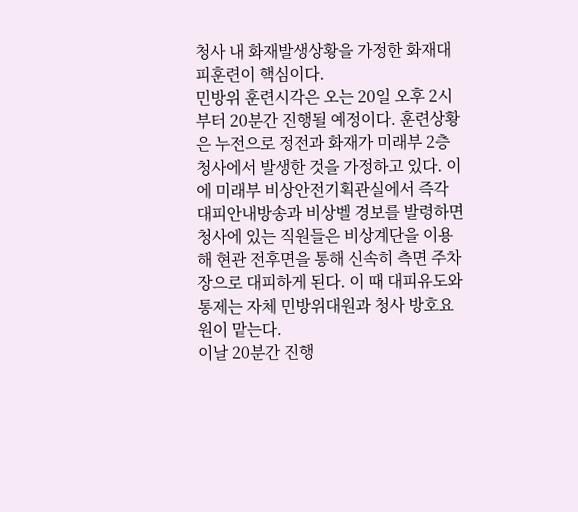청사 내 화재발생상황을 가정한 화재대피훈련이 핵심이다.
민방위 훈련시각은 오는 20일 오후 2시부터 20분간 진행될 예정이다. 훈련상황은 누전으로 정전과 화재가 미래부 2층 청사에서 발생한 것을 가정하고 있다. 이에 미래부 비상안전기획관실에서 즉각 대피안내방송과 비상벨 경보를 발령하면 청사에 있는 직원들은 비상계단을 이용해 현관 전후면을 통해 신속히 측면 주차장으로 대피하게 된다. 이 때 대피유도와 통제는 자체 민방위대원과 청사 방호요원이 맡는다.
이날 20분간 진행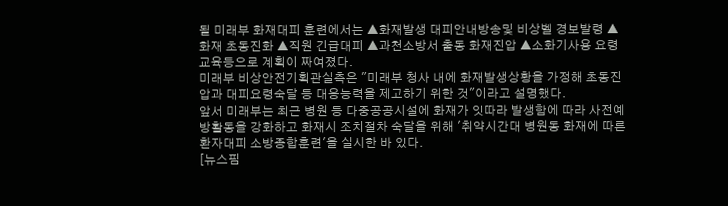될 미래부 화재대피 훈련에서는 ▲화재발생 대피안내방송및 비상벨 경보발령 ▲화재 초동진화 ▲직원 긴급대피 ▲과천소방서 출동 화재진압 ▲소화기사용 요령 교육등으로 계획이 짜여졌다.
미래부 비상안전기획관실측은 "미래부 청사 내에 화재발생상황을 가정해 초동진압과 대피요령숙달 등 대응능력을 제고하기 위한 것"이라고 설명했다.
앞서 미래부는 최근 병원 등 다중공공시설에 화재가 잇따라 발생함에 따라 사전예방활동을 강화하고 화재시 조치절차 숙달을 위해 '취약시간대 병원동 화재에 따른 환자대피 소방종합훈련'을 실시한 바 있다.
[뉴스핌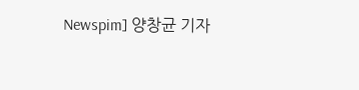Newspim] 양창균 기자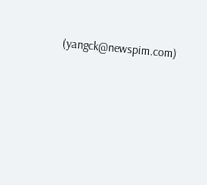(yangck@newspim.com)